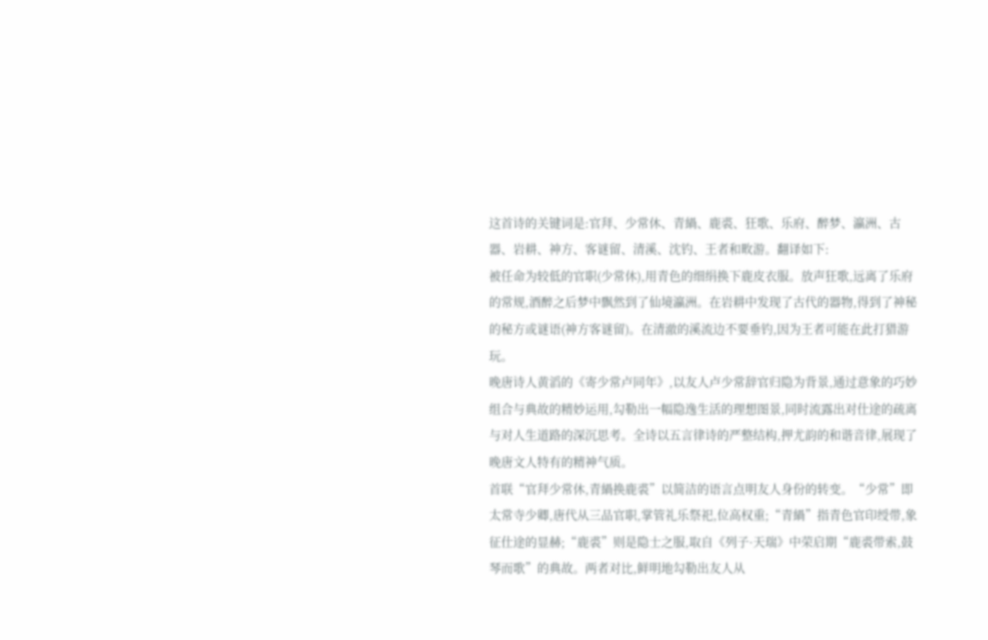这首诗的关键词是:官拜、少常休、青緺、鹿裘、狂歌、乐府、醉梦、瀛洲、古器、岩耕、神方、客谜留、清溪、沈钓、王者和畋游。翻译如下:
被任命为较低的官职(少常休),用青色的细绢换下鹿皮衣服。放声狂歌,远离了乐府的常规,酒醉之后梦中飘然到了仙境瀛洲。在岩耕中发现了古代的器物,得到了神秘的秘方或谜语(神方客谜留)。在清澈的溪流边不要垂钓,因为王者可能在此打猎游玩。
晚唐诗人黄滔的《寄少常卢同年》,以友人卢少常辞官归隐为背景,通过意象的巧妙组合与典故的精妙运用,勾勒出一幅隐逸生活的理想图景,同时流露出对仕途的疏离与对人生道路的深沉思考。全诗以五言律诗的严整结构,押尤韵的和谐音律,展现了晚唐文人特有的精神气质。
首联“官拜少常休,青緺换鹿裘”以简洁的语言点明友人身份的转变。“少常”即太常寺少卿,唐代从三品官职,掌管礼乐祭祀,位高权重;“青緺”指青色官印绶带,象征仕途的显赫;“鹿裘”则是隐士之服,取自《列子·天瑞》中荣启期“鹿裘带索,鼓琴而歌”的典故。两者对比,鲜明地勾勒出友人从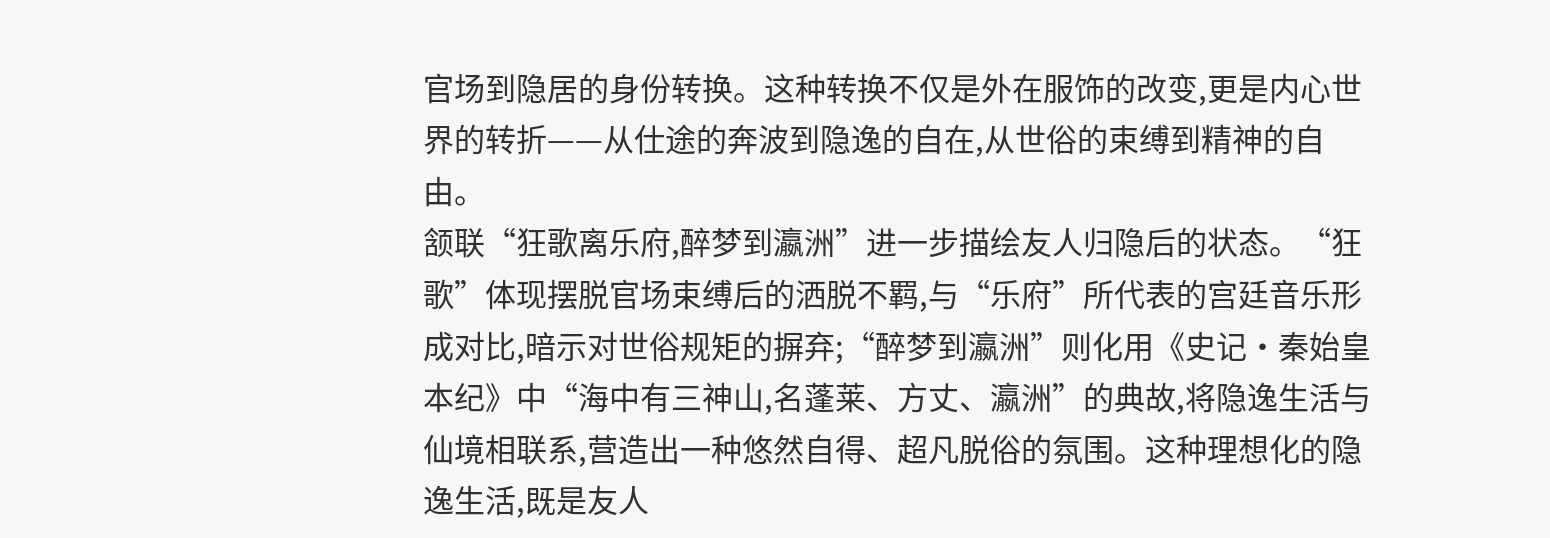官场到隐居的身份转换。这种转换不仅是外在服饰的改变,更是内心世界的转折——从仕途的奔波到隐逸的自在,从世俗的束缚到精神的自由。
颔联“狂歌离乐府,醉梦到瀛洲”进一步描绘友人归隐后的状态。“狂歌”体现摆脱官场束缚后的洒脱不羁,与“乐府”所代表的宫廷音乐形成对比,暗示对世俗规矩的摒弃;“醉梦到瀛洲”则化用《史记·秦始皇本纪》中“海中有三神山,名蓬莱、方丈、瀛洲”的典故,将隐逸生活与仙境相联系,营造出一种悠然自得、超凡脱俗的氛围。这种理想化的隐逸生活,既是友人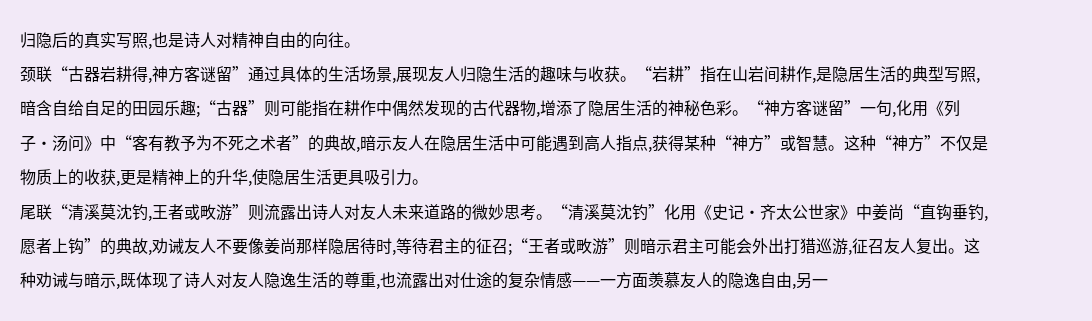归隐后的真实写照,也是诗人对精神自由的向往。
颈联“古器岩耕得,神方客谜留”通过具体的生活场景,展现友人归隐生活的趣味与收获。“岩耕”指在山岩间耕作,是隐居生活的典型写照,暗含自给自足的田园乐趣;“古器”则可能指在耕作中偶然发现的古代器物,增添了隐居生活的神秘色彩。“神方客谜留”一句,化用《列子·汤问》中“客有教予为不死之术者”的典故,暗示友人在隐居生活中可能遇到高人指点,获得某种“神方”或智慧。这种“神方”不仅是物质上的收获,更是精神上的升华,使隐居生活更具吸引力。
尾联“清溪莫沈钓,王者或畋游”则流露出诗人对友人未来道路的微妙思考。“清溪莫沈钓”化用《史记·齐太公世家》中姜尚“直钩垂钓,愿者上钩”的典故,劝诫友人不要像姜尚那样隐居待时,等待君主的征召;“王者或畋游”则暗示君主可能会外出打猎巡游,征召友人复出。这种劝诫与暗示,既体现了诗人对友人隐逸生活的尊重,也流露出对仕途的复杂情感——一方面羡慕友人的隐逸自由,另一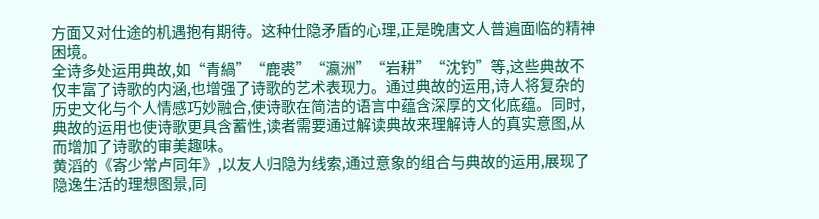方面又对仕途的机遇抱有期待。这种仕隐矛盾的心理,正是晚唐文人普遍面临的精神困境。
全诗多处运用典故,如“青緺”“鹿裘”“瀛洲”“岩耕”“沈钓”等,这些典故不仅丰富了诗歌的内涵,也增强了诗歌的艺术表现力。通过典故的运用,诗人将复杂的历史文化与个人情感巧妙融合,使诗歌在简洁的语言中蕴含深厚的文化底蕴。同时,典故的运用也使诗歌更具含蓄性,读者需要通过解读典故来理解诗人的真实意图,从而增加了诗歌的审美趣味。
黄滔的《寄少常卢同年》,以友人归隐为线索,通过意象的组合与典故的运用,展现了隐逸生活的理想图景,同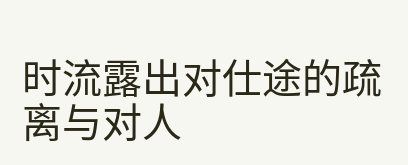时流露出对仕途的疏离与对人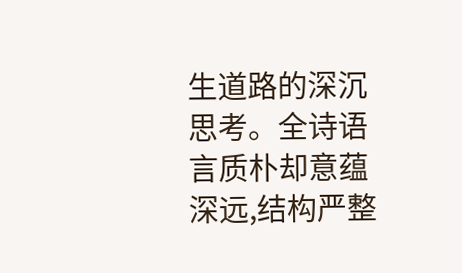生道路的深沉思考。全诗语言质朴却意蕴深远,结构严整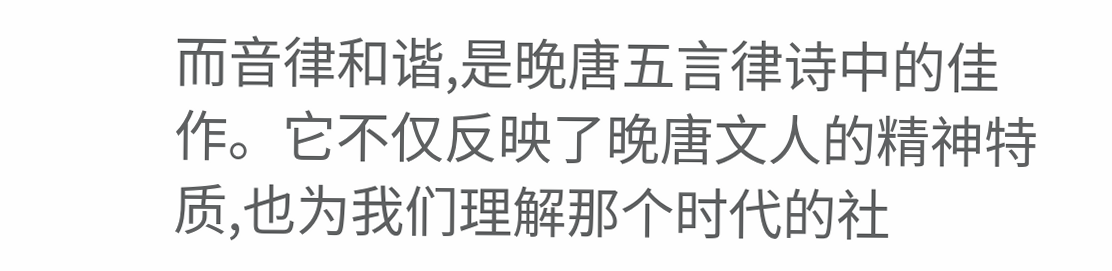而音律和谐,是晚唐五言律诗中的佳作。它不仅反映了晚唐文人的精神特质,也为我们理解那个时代的社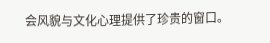会风貌与文化心理提供了珍贵的窗口。